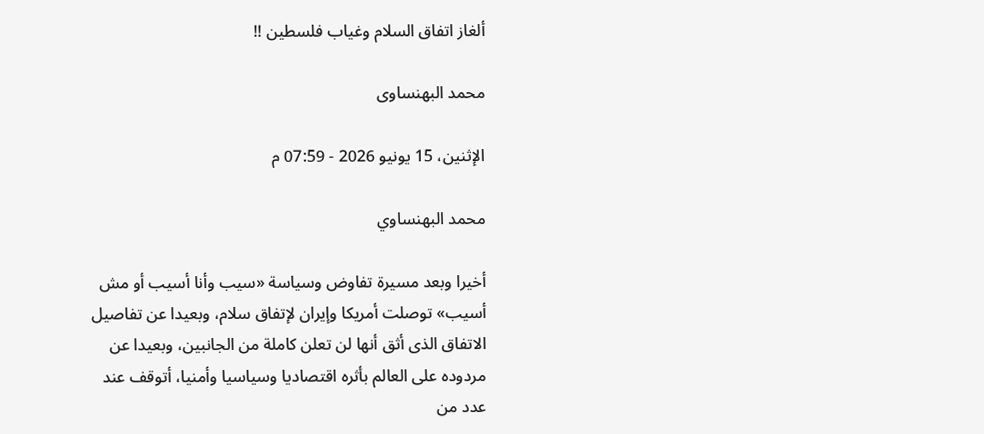ألغاز اتفاق السلام وغياب فلسطين !!

محمد البهنساوى

الإثنين، 15 يونيو 2026 - 07:59 م

محمد البهنساوي

أخيرا وبعد مسيرة تفاوض وسياسة «سيب وأنا أسيب أو مش أسيب» توصلت أمريكا وإيران لإتفاق سلام، وبعيدا عن تفاصيل الاتفاق الذى أثق أنها لن تعلن كاملة من الجانبين، وبعيدا عن مردوده على العالم بأثره اقتصاديا وسياسيا وأمنيا، أتوقف عند عدد من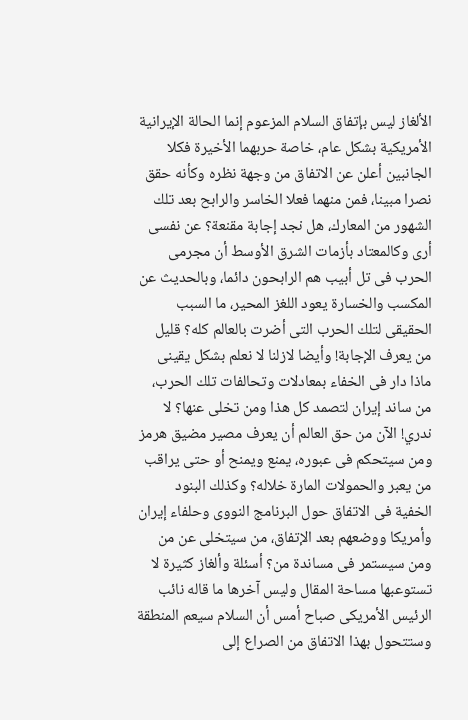الألغاز ليس بإتفاق السلام المزعوم إنما الحالة الإيرانية الأمريكية بشكل عام، خاصة حربهما الأخيرة فكلا الجانبين أعلن عن الاتفاق من وجهة نظره وكأنه حقق نصرا مبينا، فمن منهما فعلا الخاسر والرابح بعد تلك الشهور من المعارك، هل نجد إجابة مقنعة؟ عن نفسى أرى وكالمعتاد بأزمات الشرق الأوسط أن مجرمى الحرب فى تل أبيب هم الرابحون دائما، وبالحديث عن المكسب والخسارة يعود اللغز المحير، ما السبب الحقيقى لتلك الحرب التى أضرت بالعالم كله؟ قليل من يعرف الإجابة! وأيضا لازلنا لا نعلم بشكل يقينى ماذا دار فى الخفاء بمعادلات وتحالفات تلك الحرب، من ساند إيران لتصمد كل هذا ومن تخلى عنها؟ لا ندري! الآن من حق العالم أن يعرف مصير مضيق هرمز ومن سيتحكم فى عبوره، يمنع ويمنح أو حتى يراقب من يعبر والحمولات المارة خلاله؟ وكذلك البنود الخفية فى الاتفاق حول البرنامج النووى وحلفاء إيران وأمريكا ووضعهم بعد الإتفاق، من سيتخلى عن من ومن سيستمر فى مساندة من؟ أسئلة وألغاز كثيرة لا تستوعبها مساحة المقال وليس آخرها ما قاله نائب الرئيس الأمريكى صباح أمس أن السلام سيعم المنطقة وستتحول بهذا الاتفاق من الصراع إلى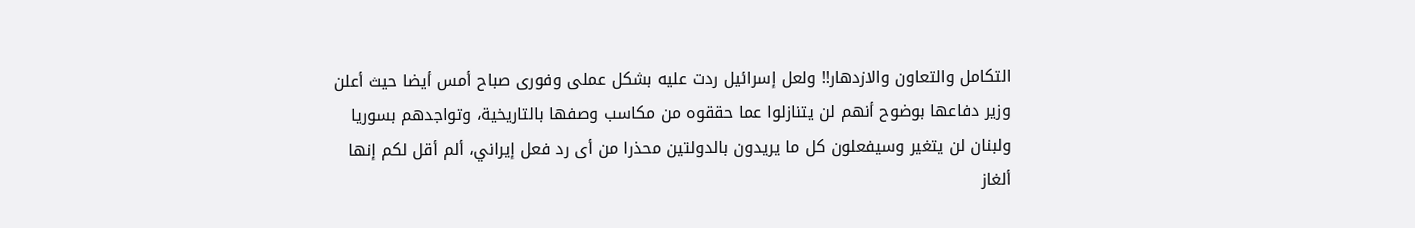التكامل والتعاون والازدهار!! ولعل إسرائيل ردت عليه بشكل عملى وفورى صباح أمس أيضا حيث أعلن وزير دفاعها بوضوح أنهم لن يتنازلوا عما حققوه من مكاسب وصفها بالتاريخية، وتواجدهم بسوريا ولبنان لن يتغير وسيفعلون كل ما يريدون بالدولتين محذرا من أى رد فعل إيراني، ألم أقل لكم إنها ألغاز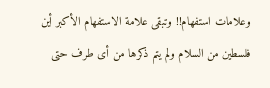وعلامات استفهام!! وتبقى علامة الاستفهام الأكبر أين فلسطين من السلام ولم يتم ذكرها من أى طرف حتى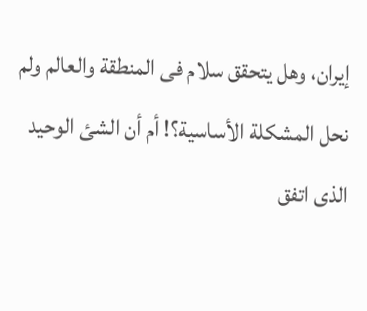إيران، وهل يتحقق سلام فى المنطقة والعالم ولم نحل المشكلة الأساسية؟! أم أن الشئ الوحيد الذى اتفق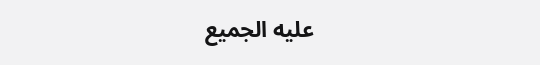عليه الجميع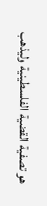هو تصفية القضية الفلسطينية وليذهب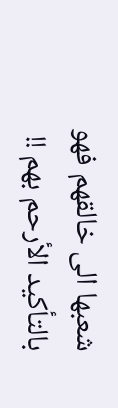شعبها الى خالقهم فهو بالتأكيد الأرحم بهم !!